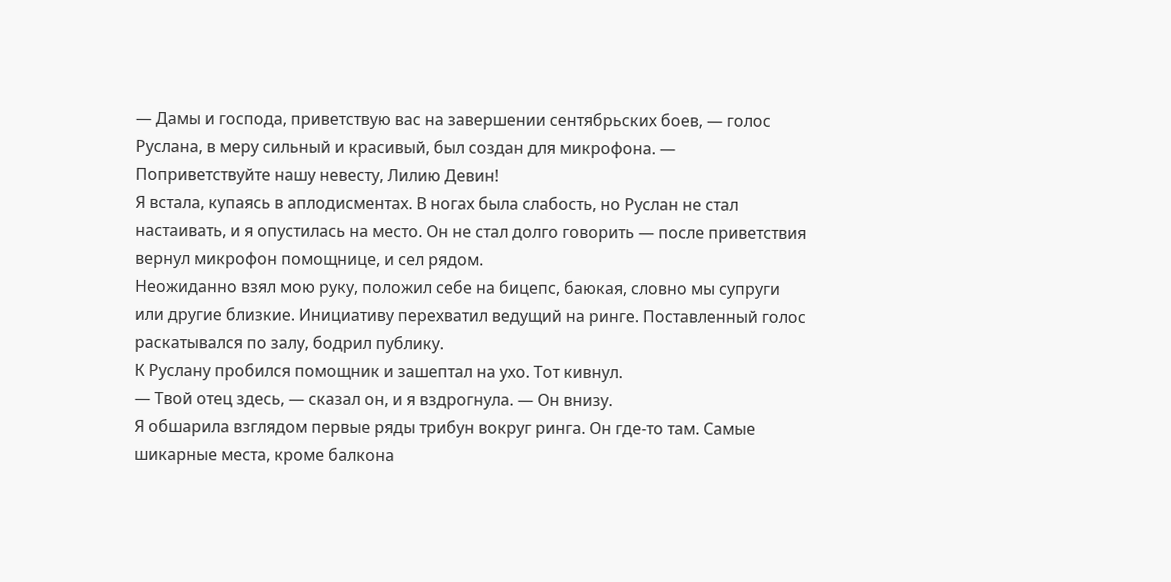— Дамы и господа, приветствую вас на завершении сентябрьских боев, — голос Руслана, в меру сильный и красивый, был создан для микрофона. — Поприветствуйте нашу невесту, Лилию Девин!
Я встала, купаясь в аплодисментах. В ногах была слабость, но Руслан не стал настаивать, и я опустилась на место. Он не стал долго говорить — после приветствия вернул микрофон помощнице, и сел рядом.
Неожиданно взял мою руку, положил себе на бицепс, баюкая, словно мы супруги или другие близкие. Инициативу перехватил ведущий на ринге. Поставленный голос раскатывался по залу, бодрил публику.
К Руслану пробился помощник и зашептал на ухо. Тот кивнул.
— Твой отец здесь, — сказал он, и я вздрогнула. — Он внизу.
Я обшарила взглядом первые ряды трибун вокруг ринга. Он где-то там. Самые шикарные места, кроме балкона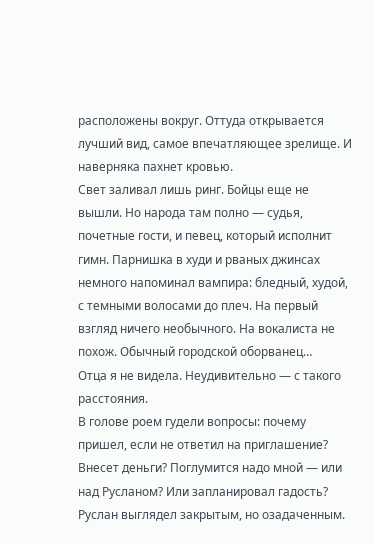расположены вокруг. Оттуда открывается лучший вид, самое впечатляющее зрелище. И наверняка пахнет кровью.
Свет заливал лишь ринг. Бойцы еще не вышли. Но народа там полно — судья, почетные гости, и певец, который исполнит гимн. Парнишка в худи и рваных джинсах немного напоминал вампира: бледный, худой, с темными волосами до плеч. На первый взгляд ничего необычного. На вокалиста не похож. Обычный городской оборванец…
Отца я не видела. Неудивительно — с такого расстояния.
В голове роем гудели вопросы: почему пришел, если не ответил на приглашение? Внесет деньги? Поглумится надо мной — или над Русланом? Или запланировал гадость?
Руслан выглядел закрытым, но озадаченным.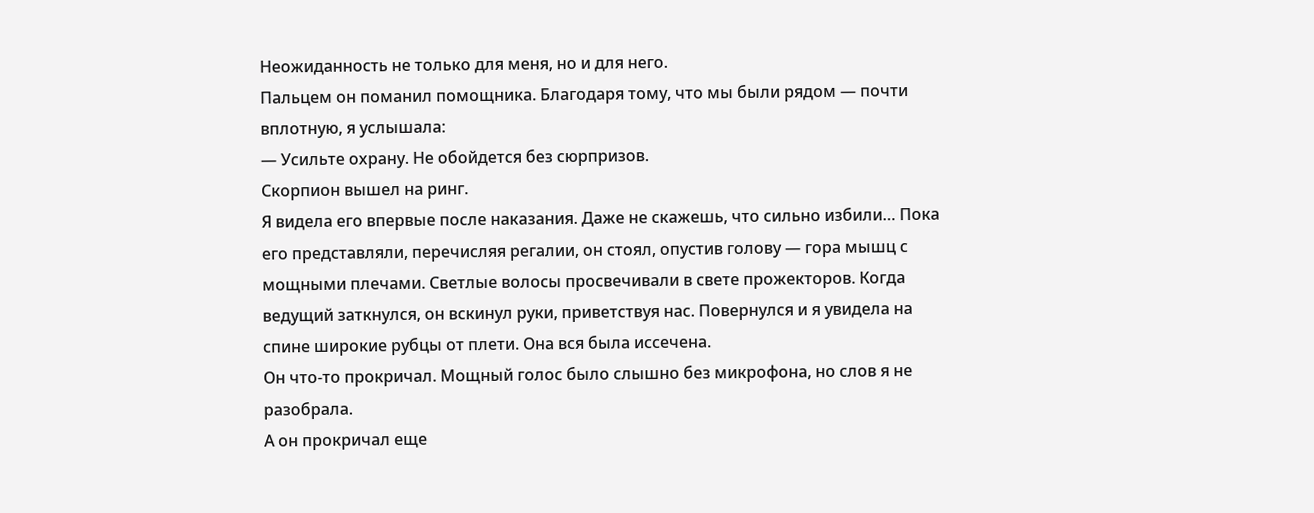Неожиданность не только для меня, но и для него.
Пальцем он поманил помощника. Благодаря тому, что мы были рядом — почти вплотную, я услышала:
— Усильте охрану. Не обойдется без сюрпризов.
Скорпион вышел на ринг.
Я видела его впервые после наказания. Даже не скажешь, что сильно избили… Пока его представляли, перечисляя регалии, он стоял, опустив голову — гора мышц с мощными плечами. Светлые волосы просвечивали в свете прожекторов. Когда ведущий заткнулся, он вскинул руки, приветствуя нас. Повернулся и я увидела на спине широкие рубцы от плети. Она вся была иссечена.
Он что-то прокричал. Мощный голос было слышно без микрофона, но слов я не разобрала.
А он прокричал еще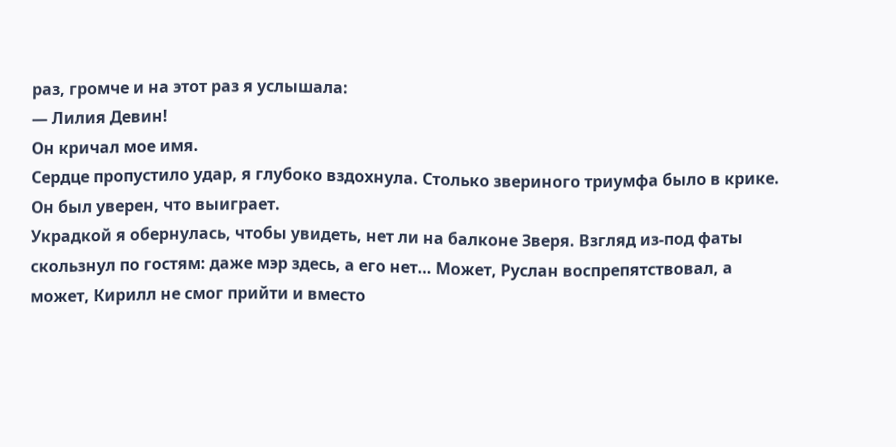раз, громче и на этот раз я услышала:
— Лилия Девин!
Он кричал мое имя.
Сердце пропустило удар, я глубоко вздохнула. Столько звериного триумфа было в крике. Он был уверен, что выиграет.
Украдкой я обернулась, чтобы увидеть, нет ли на балконе Зверя. Взгляд из-под фаты скользнул по гостям: даже мэр здесь, а его нет… Может, Руслан воспрепятствовал, а может, Кирилл не смог прийти и вместо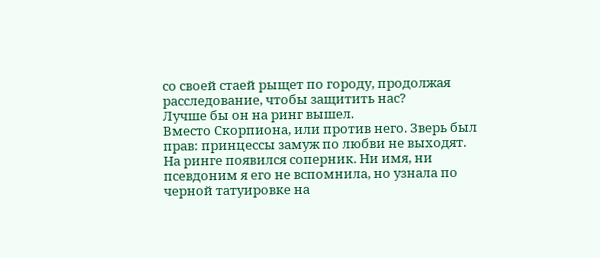со своей стаей рыщет по городу, продолжая расследование, чтобы защитить нас?
Лучше бы он на ринг вышел.
Вместо Скорпиона, или против него. Зверь был прав: принцессы замуж по любви не выходят.
На ринге появился соперник. Ни имя, ни псевдоним я его не вспомнила, но узнала по черной татуировке на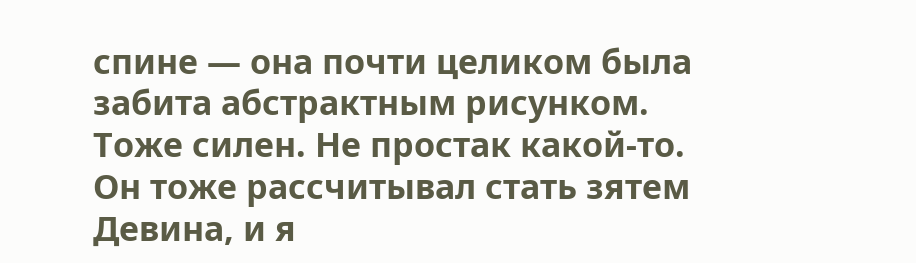спине — она почти целиком была забита абстрактным рисунком. Тоже силен. Не простак какой-то. Он тоже рассчитывал стать зятем Девина, и я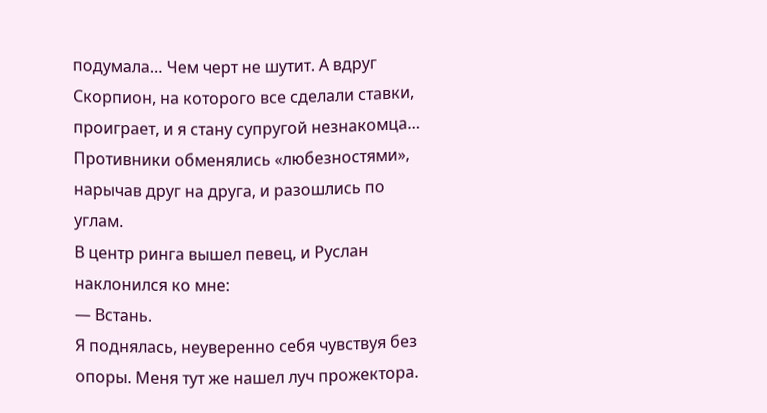подумала… Чем черт не шутит. А вдруг Скорпион, на которого все сделали ставки, проиграет, и я стану супругой незнакомца…
Противники обменялись «любезностями», нарычав друг на друга, и разошлись по углам.
В центр ринга вышел певец, и Руслан наклонился ко мне:
— Встань.
Я поднялась, неуверенно себя чувствуя без опоры. Меня тут же нашел луч прожектора.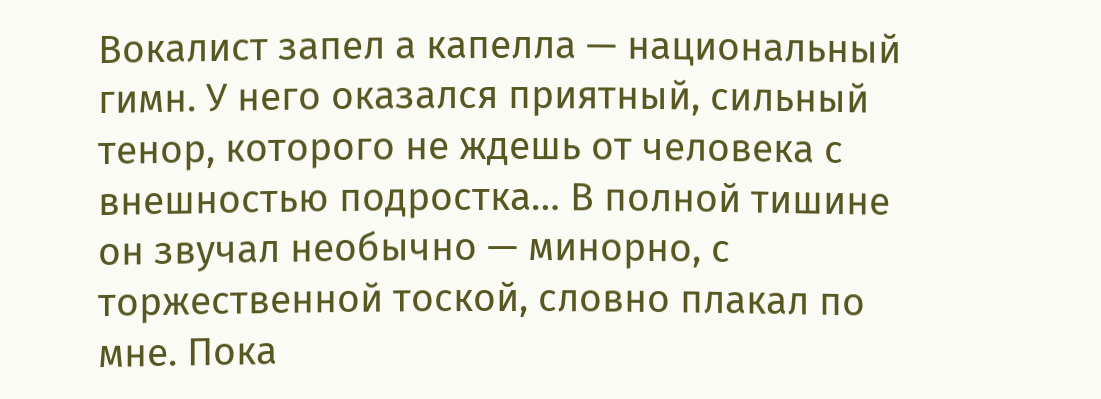Вокалист запел а капелла — национальный гимн. У него оказался приятный, сильный тенор, которого не ждешь от человека с внешностью подростка… В полной тишине он звучал необычно — минорно, с торжественной тоской, словно плакал по мне. Пока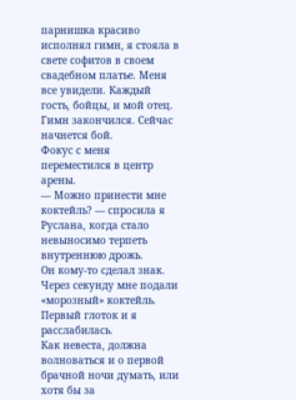парнишка красиво исполнял гимн, я стояла в свете софитов в своем свадебном платье. Меня все увидели. Каждый гость, бойцы, и мой отец.
Гимн закончился. Сейчас начнется бой.
Фокус с меня переместился в центр арены.
— Можно принести мне коктейль? — спросила я Руслана, когда стало невыносимо терпеть внутреннюю дрожь.
Он кому-то сделал знак. Через секунду мне подали «морозный» коктейль.
Первый глоток и я расслабилась.
Как невеста, должна волноваться и о первой брачной ночи думать, или хотя бы за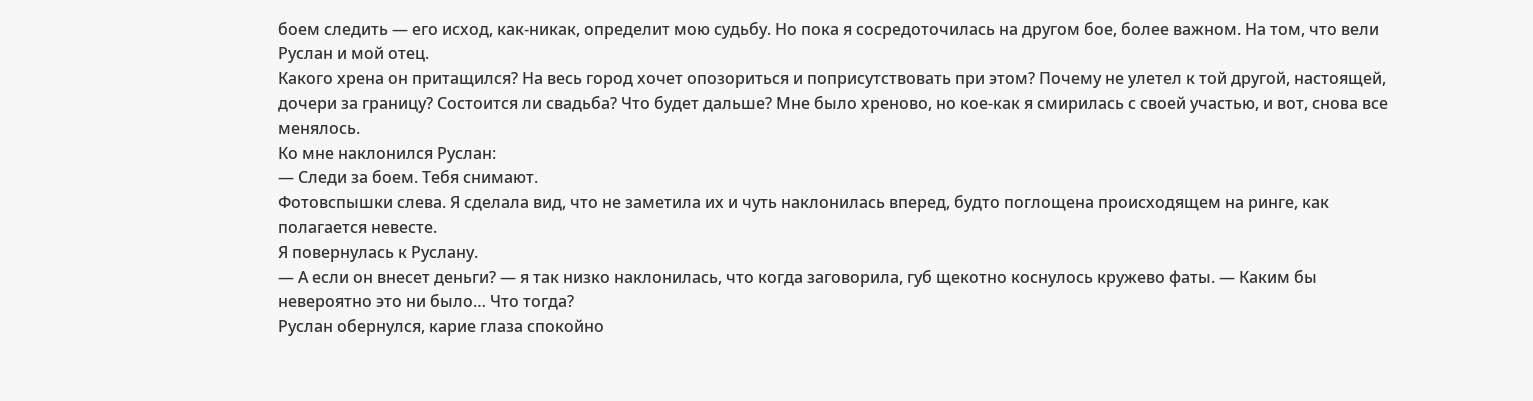боем следить — его исход, как-никак, определит мою судьбу. Но пока я сосредоточилась на другом бое, более важном. На том, что вели Руслан и мой отец.
Какого хрена он притащился? На весь город хочет опозориться и поприсутствовать при этом? Почему не улетел к той другой, настоящей, дочери за границу? Состоится ли свадьба? Что будет дальше? Мне было хреново, но кое-как я смирилась с своей участью, и вот, снова все менялось.
Ко мне наклонился Руслан:
— Следи за боем. Тебя снимают.
Фотовспышки слева. Я сделала вид, что не заметила их и чуть наклонилась вперед, будто поглощена происходящем на ринге, как полагается невесте.
Я повернулась к Руслану.
— А если он внесет деньги? — я так низко наклонилась, что когда заговорила, губ щекотно коснулось кружево фаты. — Каким бы невероятно это ни было… Что тогда?
Руслан обернулся, карие глаза спокойно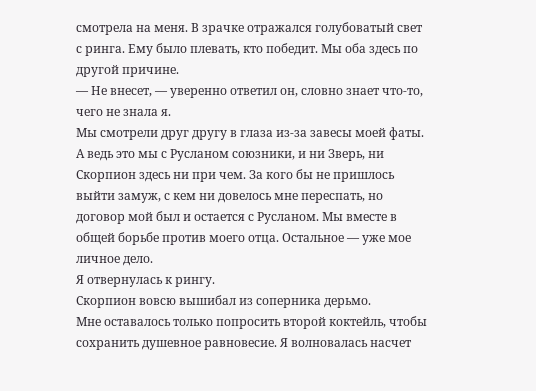смотрела на меня. В зрачке отражался голубоватый свет с ринга. Ему было плевать, кто победит. Мы оба здесь по другой причине.
— Не внесет, — уверенно ответил он, словно знает что-то, чего не знала я.
Мы смотрели друг другу в глаза из-за завесы моей фаты.
А ведь это мы с Русланом союзники, и ни Зверь, ни Скорпион здесь ни при чем. За кого бы не пришлось выйти замуж, с кем ни довелось мне переспать, но договор мой был и остается с Русланом. Мы вместе в общей борьбе против моего отца. Остальное — уже мое личное дело.
Я отвернулась к рингу.
Скорпион вовсю вышибал из соперника дерьмо.
Мне оставалось только попросить второй коктейль, чтобы сохранить душевное равновесие. Я волновалась насчет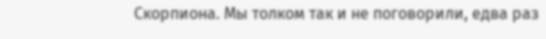Скорпиона. Мы толком так и не поговорили, едва раз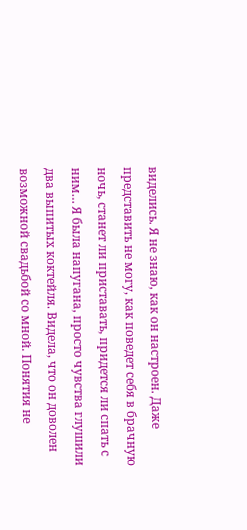виделись. Я не знаю, как он настроен. Даже представить не могу, как поведет себя в брачную ночь, станет ли приставать, придется ли спать с ним… Я была напугана, просто чувства глушили два выпитых коктейля. Видела, что он доволен возможной свадьбой со мной. Понятия не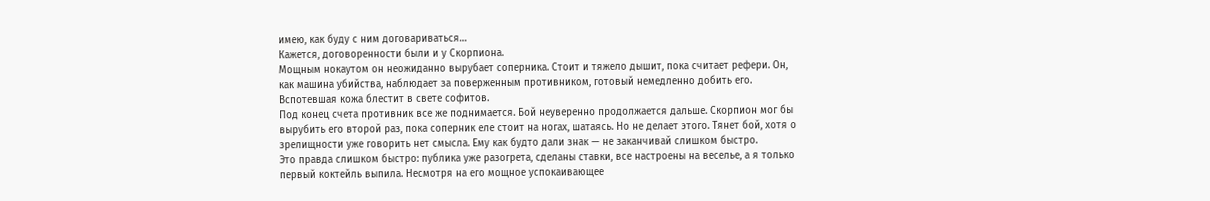имею, как буду с ним договариваться…
Кажется, договоренности были и у Скорпиона.
Мощным нокаутом он неожиданно вырубает соперника. Стоит и тяжело дышит, пока считает рефери. Он, как машина убийства, наблюдает за поверженным противником, готовый немедленно добить его. Вспотевшая кожа блестит в свете софитов.
Под конец счета противник все же поднимается. Бой неуверенно продолжается дальше. Скорпион мог бы вырубить его второй раз, пока соперник еле стоит на ногах, шатаясь. Но не делает этого. Тянет бой, хотя о зрелищности уже говорить нет смысла. Ему как будто дали знак — не заканчивай слишком быстро.
Это правда слишком быстро: публика уже разогрета, сделаны ставки, все настроены на веселье, а я только первый коктейль выпила. Несмотря на его мощное успокаивающее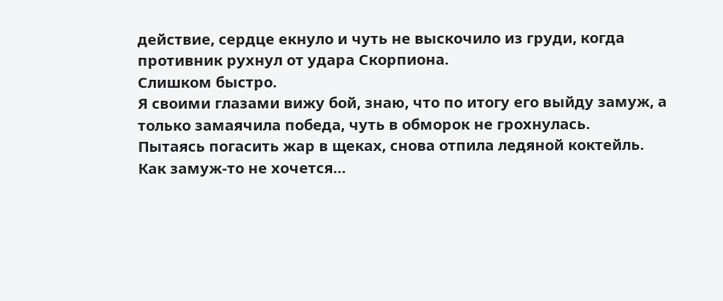действие, сердце екнуло и чуть не выскочило из груди, когда противник рухнул от удара Скорпиона.
Слишком быстро.
Я своими глазами вижу бой, знаю, что по итогу его выйду замуж, а только замаячила победа, чуть в обморок не грохнулась.
Пытаясь погасить жар в щеках, снова отпила ледяной коктейль.
Как замуж-то не хочется…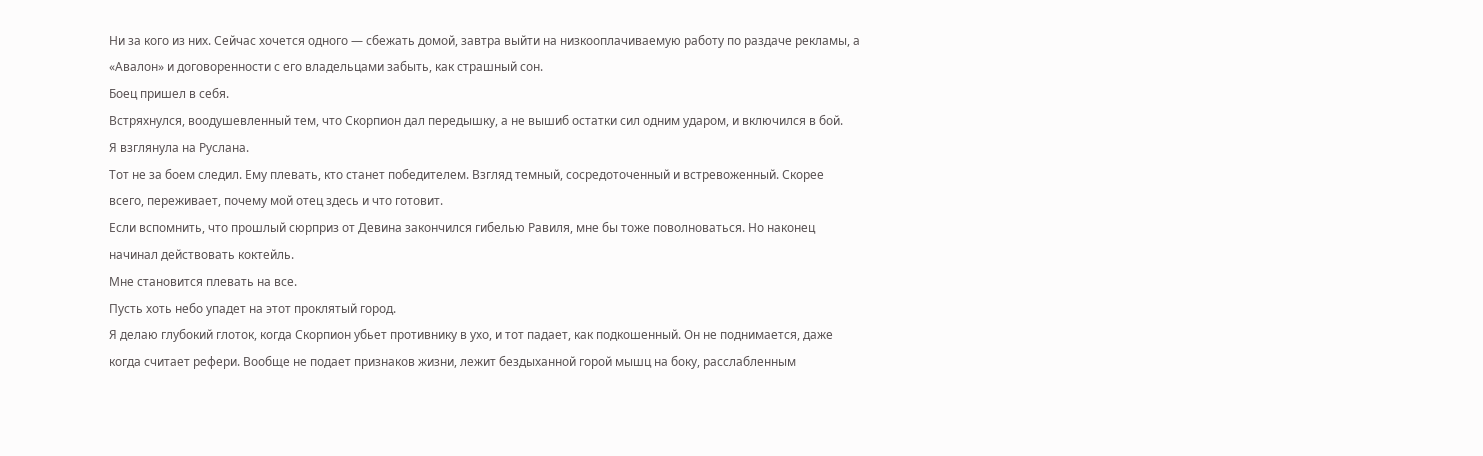Ни за кого из них. Сейчас хочется одного — сбежать домой, завтра выйти на низкооплачиваемую работу по раздаче рекламы, а «Авалон» и договоренности с его владельцами забыть, как страшный сон.
Боец пришел в себя.
Встряхнулся, воодушевленный тем, что Скорпион дал передышку, а не вышиб остатки сил одним ударом, и включился в бой.
Я взглянула на Руслана.
Тот не за боем следил. Ему плевать, кто станет победителем. Взгляд темный, сосредоточенный и встревоженный. Скорее всего, переживает, почему мой отец здесь и что готовит.
Если вспомнить, что прошлый сюрприз от Девина закончился гибелью Равиля, мне бы тоже поволноваться. Но наконец начинал действовать коктейль.
Мне становится плевать на все.
Пусть хоть небо упадет на этот проклятый город.
Я делаю глубокий глоток, когда Скорпион убьет противнику в ухо, и тот падает, как подкошенный. Он не поднимается, даже когда считает рефери. Вообще не подает признаков жизни, лежит бездыханной горой мышц на боку, расслабленным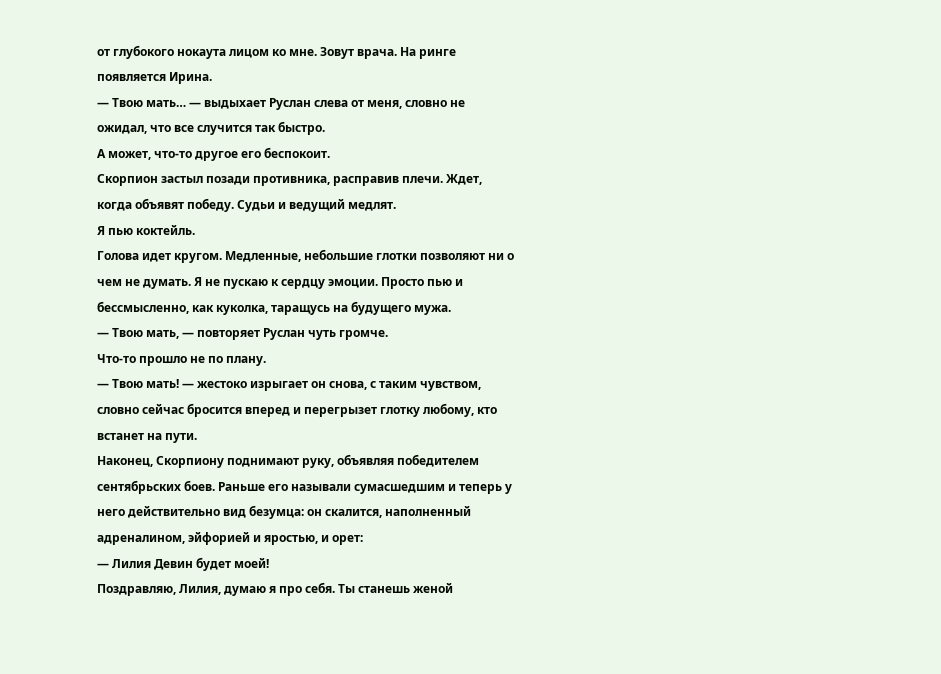от глубокого нокаута лицом ко мне. Зовут врача. На ринге появляется Ирина.
— Твою мать… — выдыхает Руслан слева от меня, словно не ожидал, что все случится так быстро.
А может, что-то другое его беспокоит.
Скорпион застыл позади противника, расправив плечи. Ждет, когда объявят победу. Судьи и ведущий медлят.
Я пью коктейль.
Голова идет кругом. Медленные, небольшие глотки позволяют ни о чем не думать. Я не пускаю к сердцу эмоции. Просто пью и бессмысленно, как куколка, таращусь на будущего мужа.
— Твою мать, — повторяет Руслан чуть громче.
Что-то прошло не по плану.
— Твою мать! — жестоко изрыгает он снова, с таким чувством, словно сейчас бросится вперед и перегрызет глотку любому, кто встанет на пути.
Наконец, Скорпиону поднимают руку, объявляя победителем сентябрьских боев. Раньше его называли сумасшедшим и теперь у него действительно вид безумца: он скалится, наполненный адреналином, эйфорией и яростью, и орет:
— Лилия Девин будет моей!
Поздравляю, Лилия, думаю я про себя. Ты станешь женой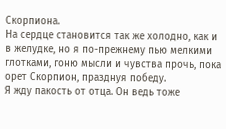Скорпиона.
На сердце становится так же холодно, как и в желудке, но я по-прежнему пью мелкими глотками, гоню мысли и чувства прочь, пока орет Скорпион, празднуя победу.
Я жду пакость от отца. Он ведь тоже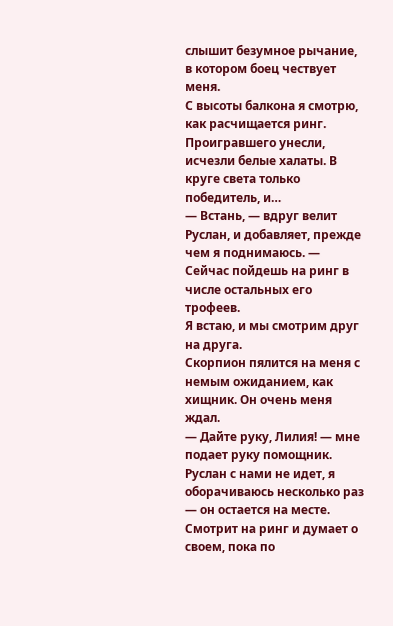слышит безумное рычание, в котором боец чествует меня.
С высоты балкона я смотрю, как расчищается ринг. Проигравшего унесли, исчезли белые халаты. В круге света только победитель, и…
— Встань, — вдруг велит Руслан, и добавляет, прежде чем я поднимаюсь. — Сейчас пойдешь на ринг в числе остальных его трофеев.
Я встаю, и мы смотрим друг на друга.
Скорпион пялится на меня с немым ожиданием, как хищник. Он очень меня ждал.
— Дайте руку, Лилия! — мне подает руку помощник.
Руслан с нами не идет, я оборачиваюсь несколько раз — он остается на месте. Смотрит на ринг и думает о своем, пока по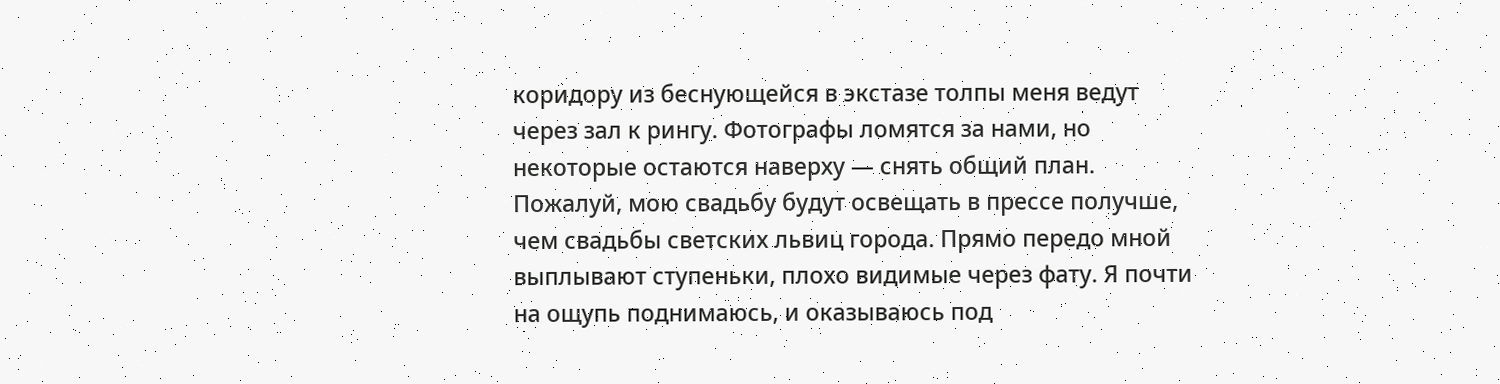коридору из беснующейся в экстазе толпы меня ведут через зал к рингу. Фотографы ломятся за нами, но некоторые остаются наверху — снять общий план.
Пожалуй, мою свадьбу будут освещать в прессе получше, чем свадьбы светских львиц города. Прямо передо мной выплывают ступеньки, плохо видимые через фату. Я почти на ощупь поднимаюсь, и оказываюсь под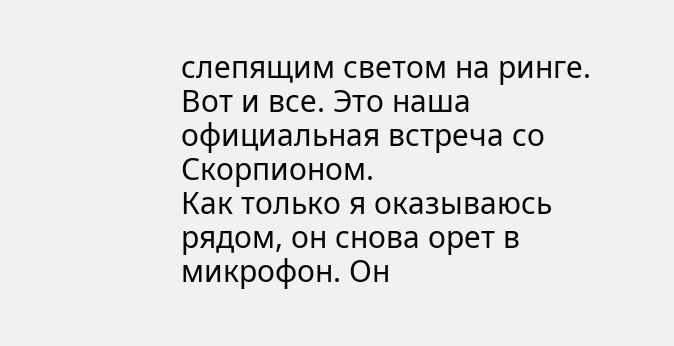слепящим светом на ринге.
Вот и все. Это наша официальная встреча со Скорпионом.
Как только я оказываюсь рядом, он снова орет в микрофон. Он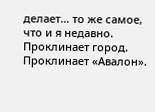делает… то же самое, что и я недавно. Проклинает город. Проклинает «Авалон».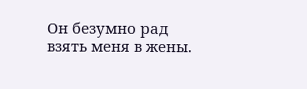Он безумно рад взять меня в жены.